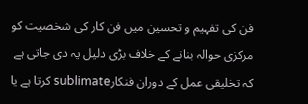فن کی تفہیم و تحسین میں فن کار کی شخصیت کو مرکزی حوالہ بنانے کے خلاف بڑی دلیل یہ دی جاتی ہے کہ تخلیقی عمل کے دوران فنکارsublimate کرتا ہے یا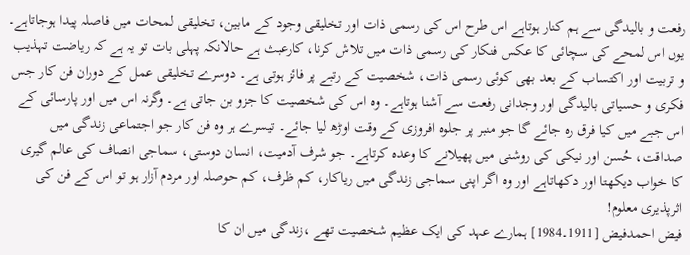رفعت و بالیدگی سے ہم کنار ہوتاہے اس طرح اس کی رسمی ذات اور تخلیقی وجود کے مابین، تخلیقی لمحات میں فاصلہ پیدا ہوجاتاہے۔ یوں اس لمحے کی سچائی کا عکس فنکار کی رسمی ذات میں تلاش کرنا، کارعبث ہے حالانکہ پہلی بات تو یہ ہے کہ ریاضت تہذیب و تربیت اور اکتساب کے بعد بھی کوئی رسمی ذات، شخصیت کے رتبے پر فائز ہوتی ہے۔ دوسرے تخلیقی عمل کے دوران فن کار جس فکری و حسیاتی بالیدگی اور وجدانی رفعت سے آشنا ہوتاہے۔ وہ اس کی شخصیت کا جزو بن جاتی ہے۔ وگرنہ اس میں اور پارسائی کے اس جبے میں کیا فرق رہ جائے گا جو منبر پر جلوہ افروزی کے وقت اوڑھ لیا جائے۔ تیسرے ہر وہ فن کار جو اجتماعی زندگی میں صداقت، حُسن اور نیکی کی روشنی میں پھیلانے کا وعدہ کرتاہے۔ جو شرف آدمیت، انسان دوستی، سماجی انصاف کی عالم گیری کا خواب دیکھتا اور دکھاتاہے اور وہ اگر اپنی سماجی زندگی میں ریاکار، کم ظرف، کم حوصلہ اور مردم آزار ہو تو اس کے فن کی اثرپذیری معلوم!
فیض احمدفیض [1911۔1984] ہمارے عہد کی ایک عظیم شخصیت تھے ،زندگی میں ان کا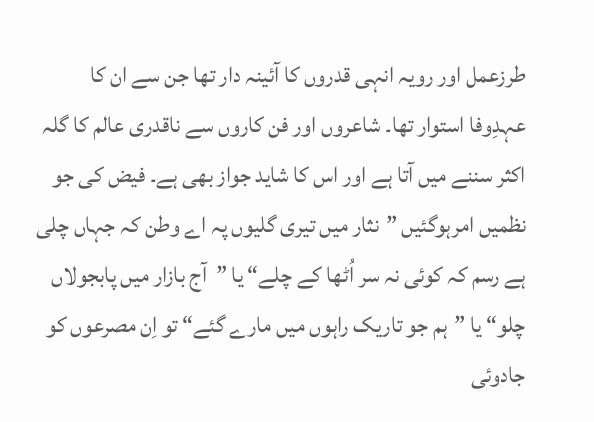طرزعمل اور رویہ انہی قدروں کا آئینہ دار تھا جن سے ان کا عہدِوفا استوار تھا۔ شاعروں اور فن کاروں سے ناقدری عالم کا گلہ اکثر سننے میں آتا ہے اور اس کا شاید جواز بھی ہے۔ فیض کی جو نظمیں امرہوگئیں ”نثار میں تیری گلیوں پہ اے وطن کہ جہاں چلی ہے رسم کہ کوئی نہ سر اُٹھا کے چلے“ یا ”آج بازار میں پابجولاں چلو“ یا ”ہم جو تاریک راہوں میں مارے گئے“ تو اِن مصرعوں کو جادوئی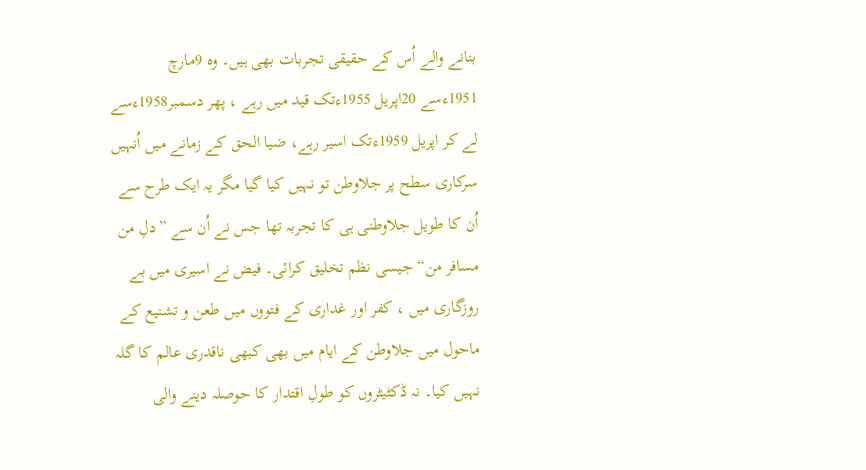بنانے والے اُس کے حقیقی تجربات بھی ہیں۔ وہ 9مارچ 1951ءسے 20اپریل 1955ءتک قید میں رہے ، پھر دسمبر1958ءسے لے کر اپریل 1959ءتک اسیر رہے، ضیا الحق کے زمانے میں اُنہیں سرکاری سطح پر جلاوطن تو نہیں کیا گیا مگر یہ ایک طرح سے اُن کا طویل جلاوطنی ہی کا تجربہ تھا جس نے اُن سے ”دلِ من مسافر من“ جیسی نظم تخلیق کرائی۔ فیض نے اسیری میں بے روزگاری میں ، کفر اور غداری کے فتووں میں طعن و تشنیع کے ماحول میں جلاوطن کے ایام میں بھی کبھی ناقدری عالم کا گلہ نہیں کیا۔ نہ ڈکٹیٹروں کو طولِ اقتدار کا حوصلہ دینے والی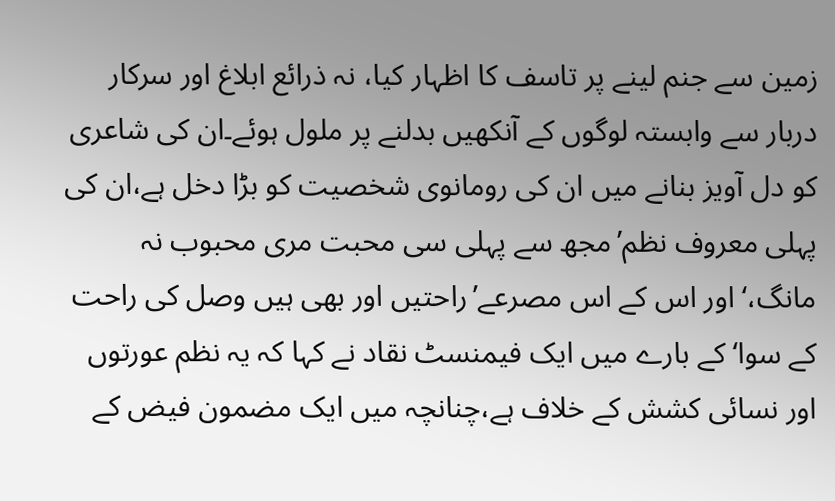زمین سے جنم لینے پر تاسف کا اظہار کیا، نہ ذرائع ابلاغ اور سرکار دربار سے وابستہ لوگوں کے آنکھیں بدلنے پر ملول ہوئے۔ان کی شاعری کو دل آویز بنانے میں ان کی رومانوی شخصیت کو بڑا دخل ہے،ان کی پہلی معروف نظم’مجھ سے پہلی سی محبت مری محبوب نہ مانگ،‘ اور اس کے اس مصرعے’راحتیں اور بھی ہیں وصل کی راحت کے سوا‘ کے بارے میں ایک فیمنسٹ نقاد نے کہا کہ یہ نظم عورتوں اور نسائی کشش کے خلاف ہے،چنانچہ میں ایک مضمون فیض کے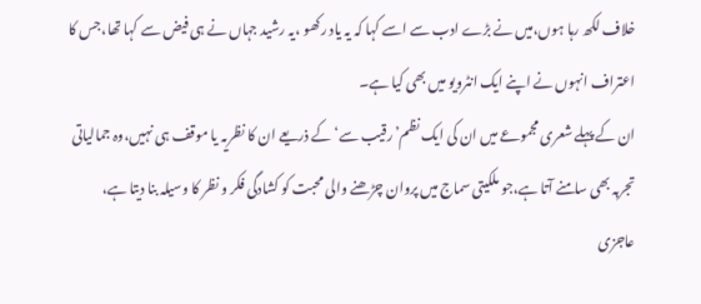خلاف لکھ رہا ہوں،میں نے بڑے ادب سے اسے کہا کہ یہ یاد رکھو ،یہ رشید جہاں نے ہی فیض سے کہا تھا،جس کا اعتراف انہوں نے اپنے ایک انٹرویو میں بھی کیا ہے۔
ان کے پہلے شعری مجموعے میں ان کی ایک نظم’رقیب سے‘ کے ذریعے ان کا نظریہ یا موقف ہی نہیں،وہ جمالیاتی تجربہ بھی سامنے آتا ہے،جو ملکیتی سماج میں پروان چڑھنے والی محبت کو کشادگی فکر و نظر کا وسیلہ بنا دیتا ہے،
عاجزی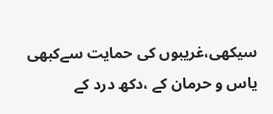سیکھی،غریبوں کی حمایت سےکبھی
یاس و حرمان کے ،دکھ درد کے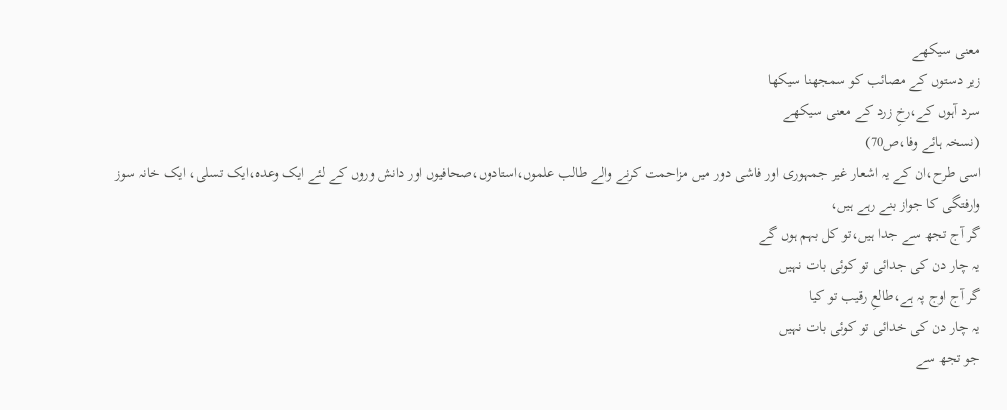معنی سیکھے
زیر دستوں کے مصائب کو سمجھنا سیکھا
سرد آہوں کے،رخِ زرد کے معنی سیکھے
(نسخہ ہائے وفا،ص70)
اسی طرح،ان کے یہ اشعار غیر جمہوری اور فاشی دور میں مزاحمت کرنے والے طالب علموں،استادوں،صحافیوں اور دانش وروں کے لئے ایک وعدہ،ایک تسلی، ایک خانہ سوز وارفتگی کا جواز بنے رہے ہیں،
گر آج تجھ سے جدا ہیں،تو کل بہم ہوں گے
یہ چار دن کی جدائی تو کوئی بات نہیں
گر آج اوج پہ ہے،طالعِ رقیب تو کیا
یہ چار دن کی خدائی تو کوئی بات نہیں
جو تجھ سے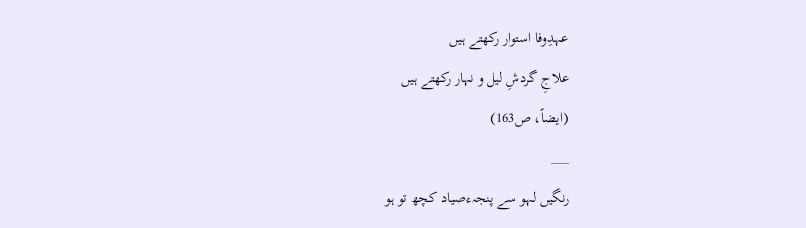عہدِوفا استوار رکھتے ہیں
علاجِ گردشِ لیل و نہار رکھتے ہیں
(ایضاً، ص163)
___
رنگیں لہو سے پنجہءصیاد کچھ تو ہو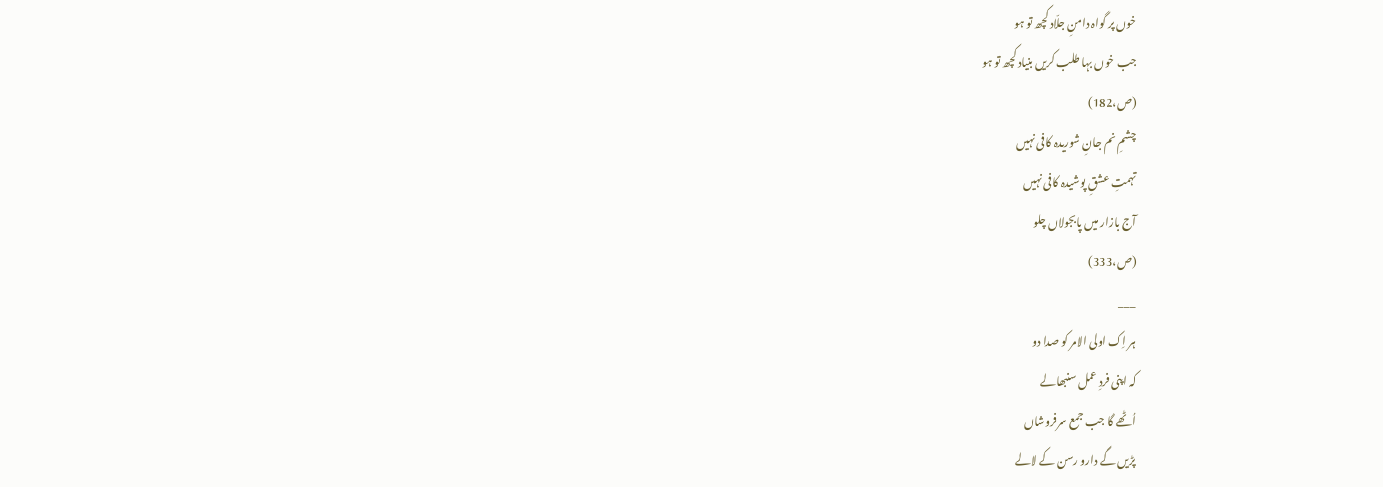خوں پر گواہ دامنِ جلّاد کچھ تو ہو
جب خوں بہا طلب کریں بنیاد کچھ تو ہو
(ص،182)
چشمِ نم جانِ شوریدہ کافی نہیں
تہمتِ عشقِ پوشیدہ کافی نہیں
آج بازار میں پابجولاں چلو
(ص،333)
___
ہر اِک اولی الامر کو صدا دو
کہ اپنی فردِ عمل سنبھالے
اُٹھے گا جب جمع سرفروشاں
پڑیں گے دارو رسن کے لالے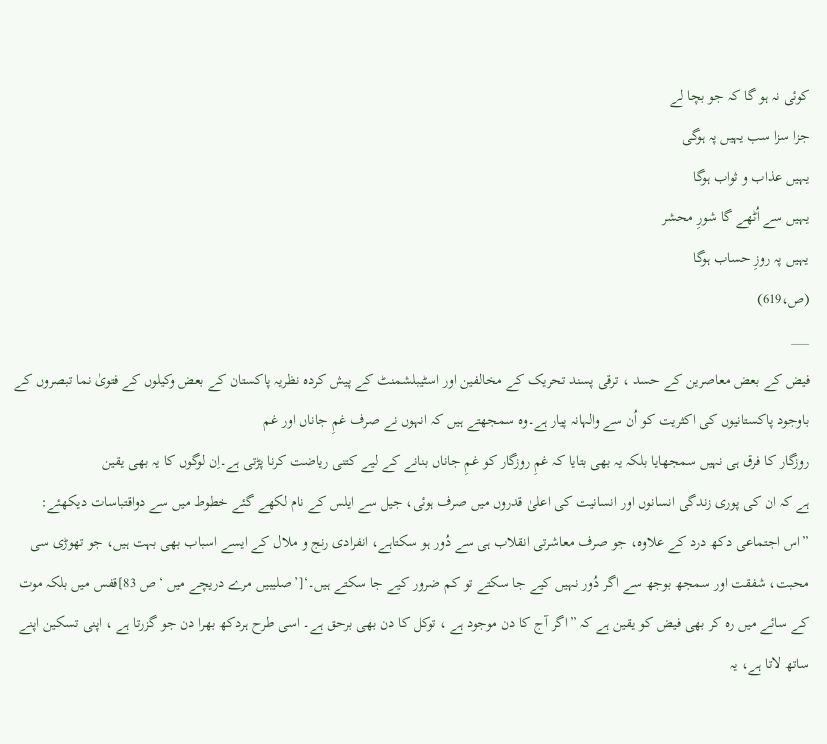کوئی نہ ہو گا کہ جو بچا لے
جزا سزا سب یہیں پہ ہوگی
یہیں عذاب و ثواب ہوگا
یہیں سے اُٹھے گا شورِ محشر
یہیں پہ روزِ حساب ہوگا
(ص،619)
___
فیض کے بعض معاصرین کے حسد ، ترقی پسند تحریک کے مخالفین اور اسٹیبلشمنٹ کے پیش کردہ نظریہ پاکستان کے بعض وکیلوں کے فتویٰ نما تبصروں کے باوجود پاکستانیوں کی اکثریت کو اُن سے والہانہ پیار ہے۔وہ سمجھتے ہیں کہ انہوں نے صرف غمِ جاناں اور غم
روزگار کا فرق ہی نہیں سمجھایا بلکہ یہ بھی بتایا کہ غمِ روزگار کو غمِ جاناں بنانے کے لیے کتنی ریاضت کرنا پڑتی ہے۔اِن لوگوں کا یہ بھی یقین
ہے کہ ان کی پوری زندگی انسانوں اور انسانیت کی اعلیٰ قدروں میں صرف ہوئی، جیل سے ایلس کے نام لکھے گئے خطوط میں سے دواقتباسات دیکھئے:
”اس اجتماعی دکھ درد کے علاوہ، جو صرف معاشرتی انقلاب ہی سے دُور ہو سکتاہے، انفرادی رنج و ملال کے ایسے اسباب بھی بہت ہیں، جو تھوڑی سی محبت، شفقت اور سمجھ بوجھ سے اگر دُور نہیں کیے جا سکتے تو کم ضرور کیے جا سکتے ہیں۔‘[’صلیبیں مرے دریچے میں ‘ص 83]قفس میں بلکہ موت کے سائے میں رہ کر بھی فیض کو یقین ہے کہ ”اگر آج کا دن موجود ہے ، توکل کا دن بھی برحق ہے۔ اسی طرح ہردکھ بھرا دن جو گزرتا ہے ، اپنی تسکین اپنے ساتھ لاتا ہے، یہ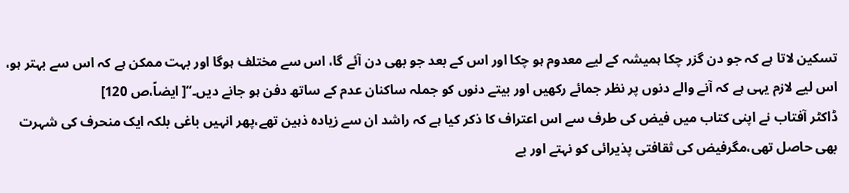تسکین لاتا ہے کہ جو دن گزر چکا ہمیشہ کے لیے معدوم ہو چکا اور اس کے بعد جو بھی دن آئے گا، اس سے مختلف ہوگا اور بہت ممکن ہے کہ اس سے بہتر ہو، اس لیے لازم یہی ہے کہ آنے والے دنوں پر نظر جمائے رکھیں اور بیتے دنوں کو جملہ ساکنان عدم کے ساتھ دفن ہو جانے دیں۔“[ ایضاً،ص 120]
ڈاکٹر آفتاب نے اپنی کتاب میں فیض کی طرف سے اس اعتراف کا ذکر کیا ہے کہ راشد ان سے زیادہ ذہین تھے،پھر انہیں باغی بلکہ ایک منحرف کی شہرت بھی حاصل تھی،مگرفیض کی ثقافتی پذیرائی کو نہتے اور بے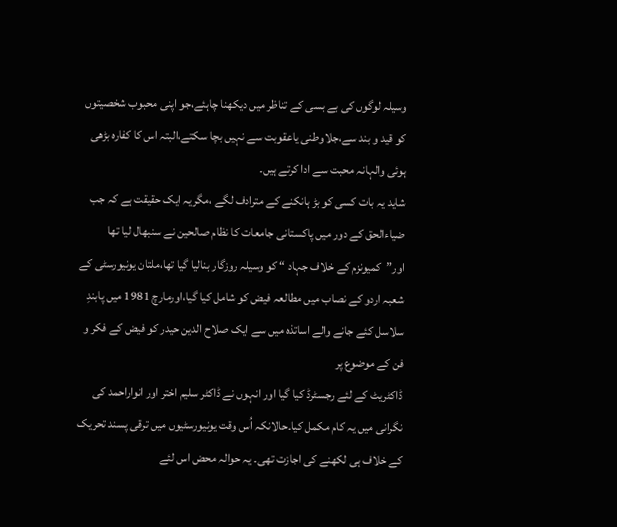وسیلہ لوگوں کی بے بسی کے تناظر میں دیکھنا چاہئے،جو اپنی محبوب شخصیتوں کو قید و بند سے،جلاوطنی یاعقوبت سے نہیں بچا سکتے،البتہ اس کا کفارہ بڑھی ہوئی والہانہ محبت سے ادا کرتے ہیں۔
شاید یہ بات کسی کو بڑ ہانکنے کے مترادف لگے ،مگریہ ایک حقیقت ہے کہ جب ضیاءالحق کے دور میں پاکستانی جامعات کا نظام صالحین نے سنبھال لیا تھا اور”کمیونزم کے خلاف جہاد “ کو وسیلہ روزگار بنالیا گیا تھا،ملتان یونیورسٹی کے شعبہ اردو کے نصاب میں مطالعہ فیض کو شامل کیا گیا،اورمارچ 1981 میں پابندِ سلاسل کئے جانے والے اساتذہ میں سے ایک صلاح الدین حیدر کو فیض کے فکر و فن کے موضوع پر
ڈاکٹریٹ کے لئے رجسٹرڈ کیا گیا اور انہوں نے ڈاکٹر سلیم اختر اور انواراحمد کی نگرانی میں یہ کام مکمل کیا۔حالانکہ اُس وقت یونیورسٹیوں میں ترقی پسند تحریک کے خلاف ہی لکھنے کی اجازت تھی۔ یہ حوالہ محض اس لئے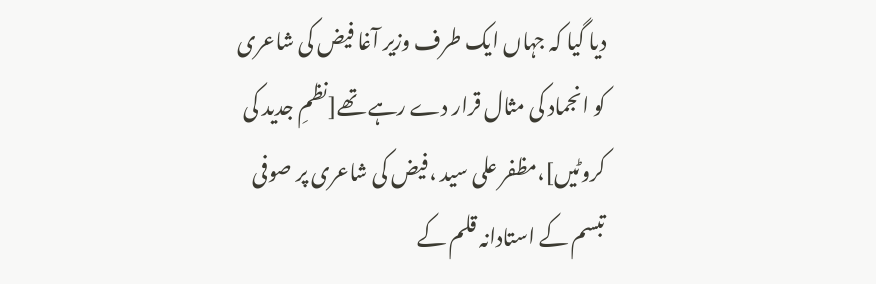دیا گیا کہ جہاں ایک طرف وزیر آغا فیض کی شاعری کو انجماد کی مثال قرار دے رہے تھے[نظمِ جدید کی کروٹیں]،مظفر علی سید ،فیض کی شاعری پر صوفی تبسم کے استادانہ قلم کے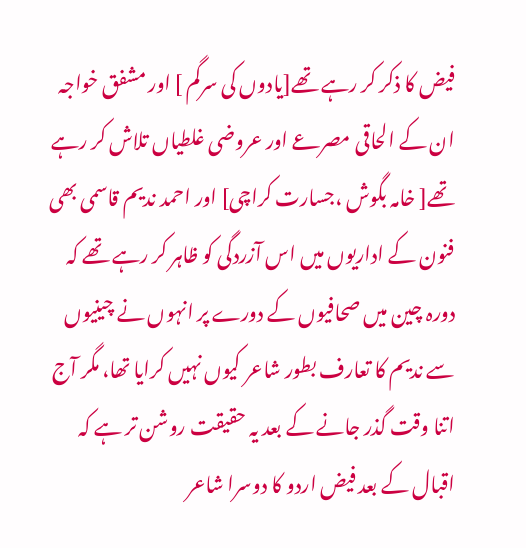فیض کا ذکر کر رہے تھے[یادوں کی سرگم ] اور مشفق خواجہ ان کے الحاقی مصرعے اور عروضی غلطیاں تلاش کر رہے تھے[ خامہ بگوش ،جسارت کراچی] اور احمد ندیم قاسمی بھی فنون کے اداریوں میں اس آزردگی کو ظاہر کر رہے تھے کہ دورہ چین میں صحافیوں کے دورے پر انہوں نے چینیوں سے ندیم کا تعارف بطور شاعر کیوں نہیں کرایا تھا، مگر آج اتنا وقت گذر جانے کے بعد یہ حقیقت روشن تر ہے کہ اقبال کے بعد فیض اردو کا دوسرا شاعر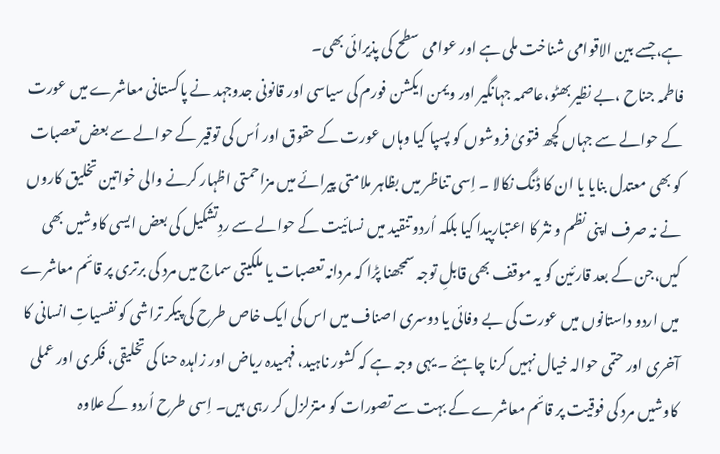ہے،جسے بین الاقوامی شناخت ملی ہے اور عوامی سطح کی پذیرائی بھی۔
فاطمہ جناح ،بے نظیر بھٹو،عاصمہ جہانگیر اور ویمن ایکشن فورم کی سیاسی اور قانونی جدوجہد نے پاکستانی معاشرے میں عورت کے حوالے سے جہاں کچھ فتویٰ فروشوں کو پسپا کیا وہاں عورت کے حقوق اور اُس کی توقیر کے حوالے سے بعض تعصبات کو بھی معتدل بنایا یا ان کا ڈنگ نکالا ۔ اِسی تناظر میں بظاہر ملامتی پیرائے میں مزاحمتی اظہار کرنے والی خواتین تخلیق کاروں نے نہ صرف اپنی نظم و نثر کا اعتبارپیدا کیا بلکہ اُردو تنقید میں نسائیت کے حوالے سے ردِتشکیل کی بعض ایسی کاوشیں بھی کیں،جن کے بعد قارئین کو یہ موقف بھی قابلِ توجہ سمجھنا پڑا کہ مردانہ تعصبات یا ملکیتی سماج میں مرد کی برتری پر قائم معاشرے میں اردو داستانوں میں عورت کی بے وفائی یا دوسری اصناف میں اس کی ایک خاص طرح کی پیکر تراشی کو نفسیاتِ انسانی کا آخری اور حتمی حوالہ خیال نہیں کرنا چاہئے ۔ یہی وجہ ہے کہ کشور ناہید، فہمیدہ ریاض اور زاہدہ حنا کی تخلیقی، فکری اور عملی کاوشیں مرد کی فوقیت پر قائم معاشرے کے بہت سے تصورات کو متزلزل کر رہی ہیں۔ اِسی طرح اُردو کے علاوہ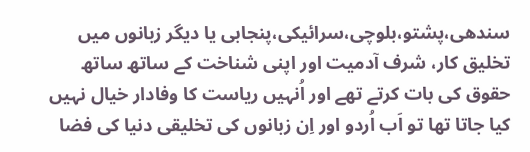سندھی،پشتو،بلوچی،سرائیکی،پنجابی یا دیگر زبانوں میں تخلیق کار، شرف آدمیت اور اپنی شناخت کے ساتھ ساتھ حقوق کی بات کرتے تھے اور اُنہیں ریاست کا وفادار خیال نہیں کیا جاتا تھا تو اَب اُردو اور اِن زبانوں کی تخلیقی دنیا کی فضا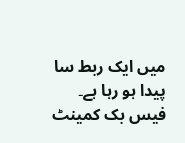میں ایک ربط سا پیدا ہو رہا ہے۔
فیس بک کمینٹ